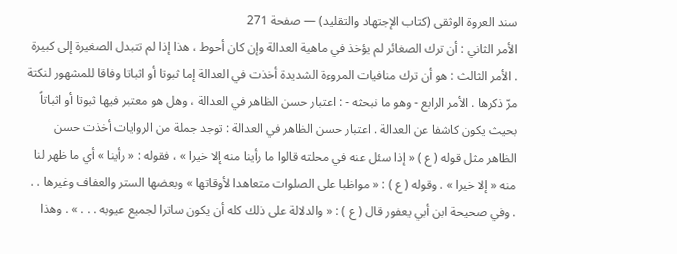سند العروة الوثقى (كتاب الإجتهاد والتقليد) — صفحة 271
الأمر الثاني : أن ترك الصغائر لم يؤخذ في ماهية العدالة وإن كان أحوط ، هذا إذا لم تتبدل الصغيرة إلى كبيرة . الأمر الثالث : هو أن ترك منافيات المروءة الشديدة أخذت في العدالة إما ثبوتا أو اثباتا وفاقا للمشهور لنكتة مرّ ذكرها . الأمر الرابع - وهو ما نبحثه - : اعتبار حسن الظاهر في العدالة ، وهل هو معتبر فيها ثبوتا أو اثباتاً بحيث يكون كاشفا عن العدالة . اعتبار حسن الظاهر في العدالة : توجد جملة من الروايات أخذت حسن الظاهر مثل قوله ( ع ) « إذا سئل عنه في محلته قالوا ما رأينا منه إلا خيرا » ، فقوله : « رأينا » أي ما ظهر لنا منه « إلا خيرا » . وقوله ( ع ) : « مواظبا على الصلوات متعاهدا لأوقاتها » وبعضها الستر والعفاف وغيرها . . . وفي صحيحة ابن أبي يعفور قال ( ع ) : « والدلالة على ذلك كله أن يكون ساترا لجميع عيوبه . . . » . وهذا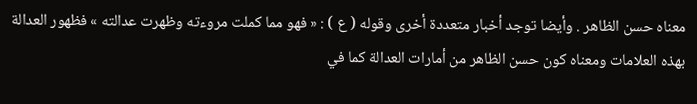معناه حسن الظاهر . وأيضا توجد أخبار متعددة أخرى وقوله ( ع ) : « فهو مما كملت مروءته وظهرت عدالته » فظهور العدالة بهذه العلامات ومعناه كون حسن الظاهر من أمارات العدالة كما في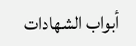أبواب الشهادات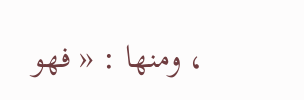، ومنها : « فهو